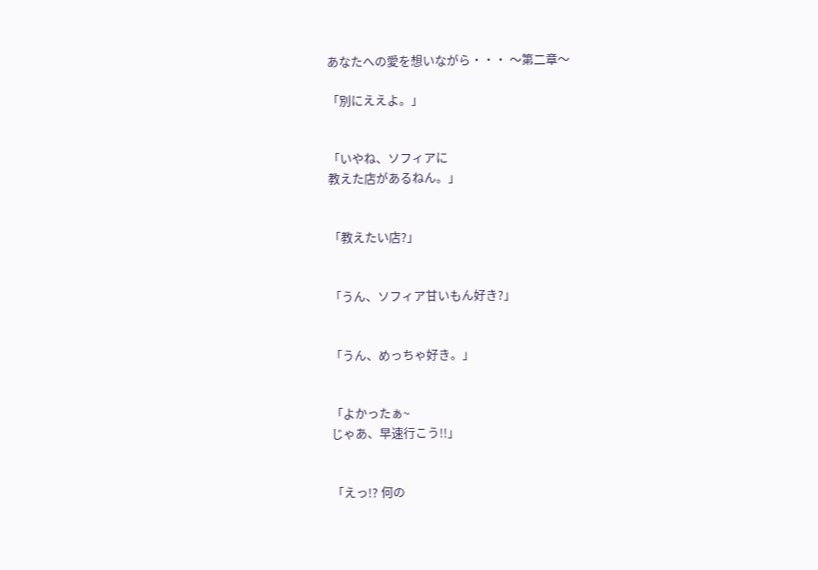あなたへの愛を想いながら・・・ 〜第二章〜

「別にええよ。」


「いやね、ソフィアに
教えた店があるねん。」


「教えたい店?」


「うん、ソフィア甘いもん好き?」


「うん、めっちゃ好き。」


「よかったぁ~
じゃあ、早速行こう!!」


「えっ!? 何の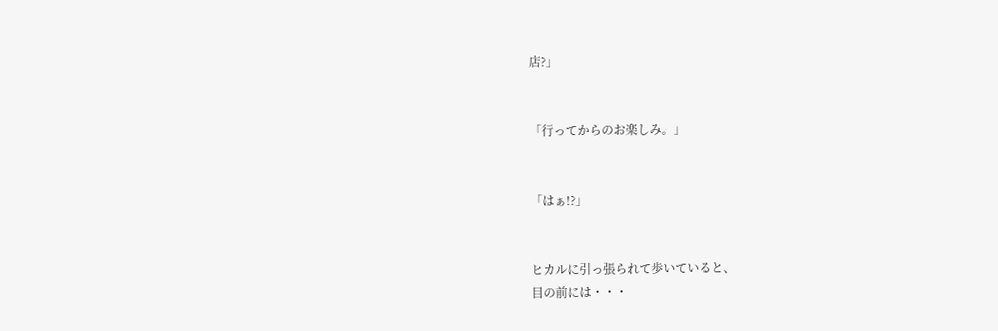店?」


「行ってからのお楽しみ。」


「はぁ!?」


ヒカルに引っ張られて歩いていると、
目の前には・・・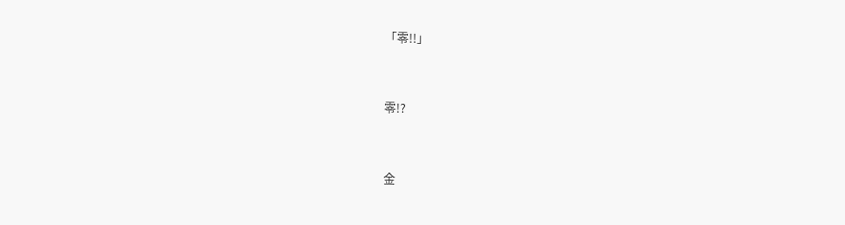「零!!」


零!?


金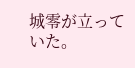城零が立っていた。